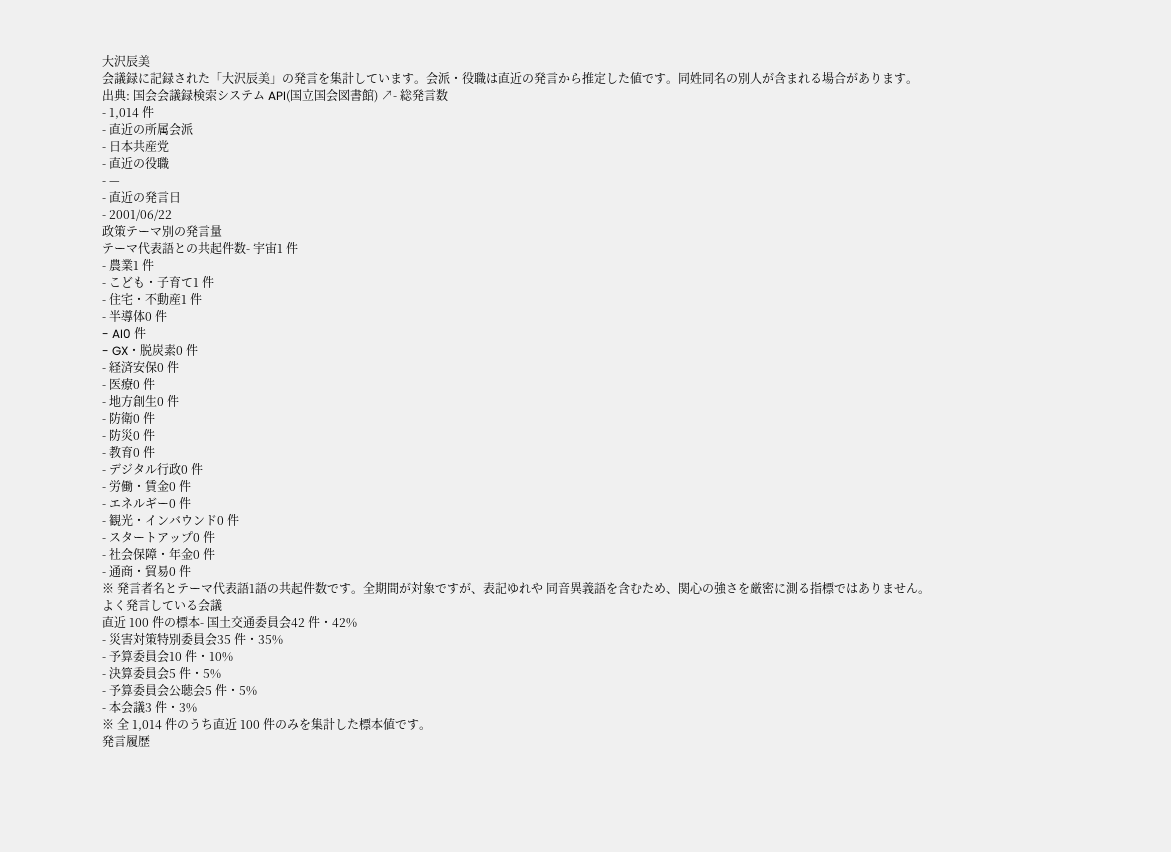大沢辰美
会議録に記録された「大沢辰美」の発言を集計しています。会派・役職は直近の発言から推定した値です。同姓同名の別人が含まれる場合があります。
出典: 国会会議録検索システム API(国立国会図書館) ↗- 総発言数
- 1,014 件
- 直近の所属会派
- 日本共産党
- 直近の役職
- —
- 直近の発言日
- 2001/06/22
政策テーマ別の発言量
テーマ代表語との共起件数- 宇宙1 件
- 農業1 件
- こども・子育て1 件
- 住宅・不動産1 件
- 半導体0 件
- AI0 件
- GX・脱炭素0 件
- 経済安保0 件
- 医療0 件
- 地方創生0 件
- 防衛0 件
- 防災0 件
- 教育0 件
- デジタル行政0 件
- 労働・賃金0 件
- エネルギー0 件
- 観光・インバウンド0 件
- スタートアップ0 件
- 社会保障・年金0 件
- 通商・貿易0 件
※ 発言者名とテーマ代表語1語の共起件数です。全期間が対象ですが、表記ゆれや 同音異義語を含むため、関心の強さを厳密に測る指標ではありません。
よく発言している会議
直近 100 件の標本- 国土交通委員会42 件・42%
- 災害対策特別委員会35 件・35%
- 予算委員会10 件・10%
- 決算委員会5 件・5%
- 予算委員会公聴会5 件・5%
- 本会議3 件・3%
※ 全 1,014 件のうち直近 100 件のみを集計した標本値です。
発言履歴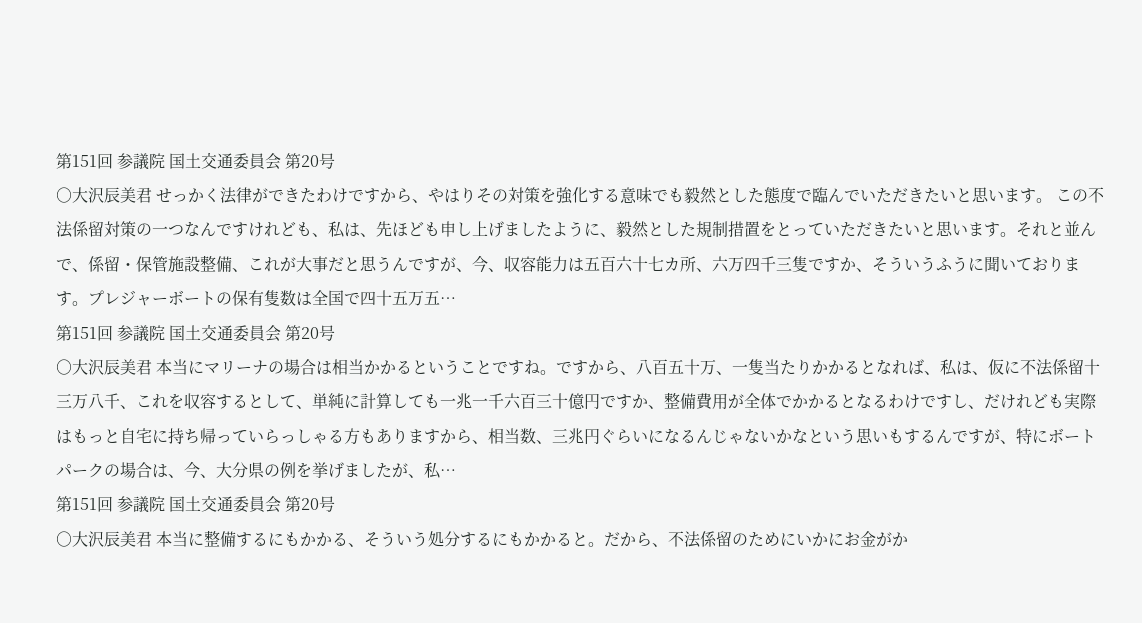第151回 参議院 国土交通委員会 第20号
○大沢辰美君 せっかく法律ができたわけですから、やはりその対策を強化する意味でも毅然とした態度で臨んでいただきたいと思います。 この不法係留対策の一つなんですけれども、私は、先ほども申し上げましたように、毅然とした規制措置をとっていただきたいと思います。それと並んで、係留・保管施設整備、これが大事だと思うんですが、今、収容能力は五百六十七カ所、六万四千三隻ですか、そういうふうに聞いております。プレジャーボートの保有隻数は全国で四十五万五…
第151回 参議院 国土交通委員会 第20号
○大沢辰美君 本当にマリーナの場合は相当かかるということですね。ですから、八百五十万、一隻当たりかかるとなれば、私は、仮に不法係留十三万八千、これを収容するとして、単純に計算しても一兆一千六百三十億円ですか、整備費用が全体でかかるとなるわけですし、だけれども実際はもっと自宅に持ち帰っていらっしゃる方もありますから、相当数、三兆円ぐらいになるんじゃないかなという思いもするんですが、特にボートパークの場合は、今、大分県の例を挙げましたが、私…
第151回 参議院 国土交通委員会 第20号
○大沢辰美君 本当に整備するにもかかる、そういう処分するにもかかると。だから、不法係留のためにいかにお金がか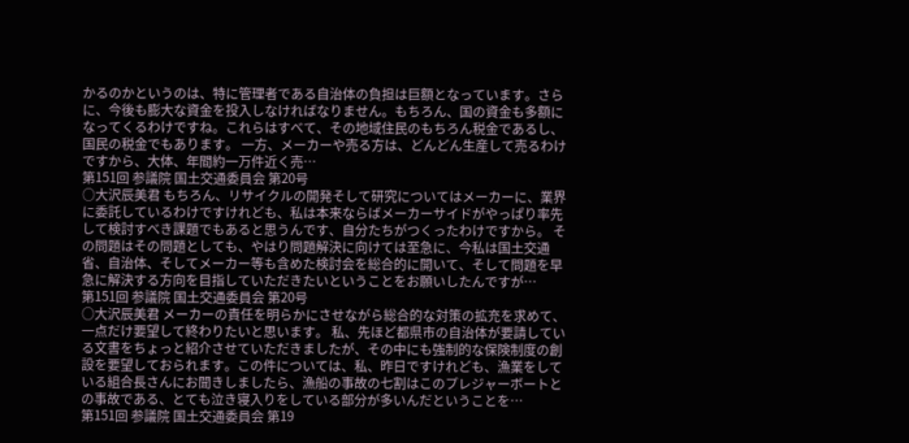かるのかというのは、特に管理者である自治体の負担は巨額となっています。さらに、今後も膨大な資金を投入しなければなりません。もちろん、国の資金も多額になってくるわけですね。これらはすべて、その地域住民のもちろん税金であるし、国民の税金でもあります。 一方、メーカーや売る方は、どんどん生産して売るわけですから、大体、年間約一万件近く売…
第151回 参議院 国土交通委員会 第20号
○大沢辰美君 もちろん、リサイクルの開発そして研究についてはメーカーに、業界に委託しているわけですけれども、私は本来ならばメーカーサイドがやっぱり率先して検討すべき課題でもあると思うんです、自分たちがつくったわけですから。 その問題はその問題としても、やはり問題解決に向けては至急に、今私は国土交通省、自治体、そしてメーカー等も含めた検討会を総合的に開いて、そして問題を早急に解決する方向を目指していただきたいということをお願いしたんですが…
第151回 参議院 国土交通委員会 第20号
○大沢辰美君 メーカーの責任を明らかにさせながら総合的な対策の拡充を求めて、一点だけ要望して終わりたいと思います。 私、先ほど都県市の自治体が要請している文書をちょっと紹介させていただきましたが、その中にも強制的な保険制度の創設を要望しておられます。この件については、私、昨日ですけれども、漁業をしている組合長さんにお聞きしましたら、漁船の事故の七割はこのプレジャーボートとの事故である、とても泣き寝入りをしている部分が多いんだということを…
第151回 参議院 国土交通委員会 第19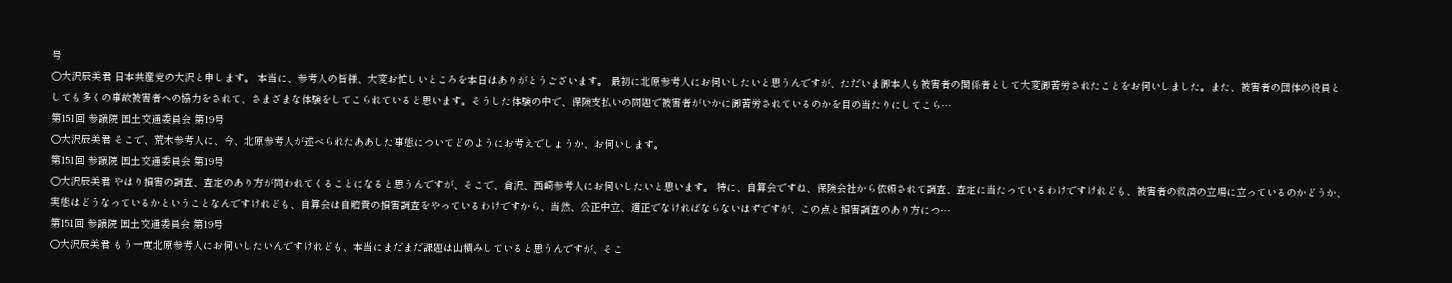号
○大沢辰美君 日本共産党の大沢と申します。 本当に、参考人の皆様、大変お忙しいところを本日はありがとうございます。 最初に北原参考人にお伺いしたいと思うんですが、ただいま御本人も被害者の関係者として大変御苦労されたことをお伺いしました。また、被害者の団体の役員としても多くの事故被害者への協力をされて、さまざまな体験をしてこられていると思います。そうした体験の中で、保険支払いの問題で被害者がいかに御苦労されているのかを目の当たりにしてこら…
第151回 参議院 国土交通委員会 第19号
○大沢辰美君 そこで、荒木参考人に、今、北原参考人が述べられたああした事態についてどのようにお考えでしょうか、お伺いします。
第151回 参議院 国土交通委員会 第19号
○大沢辰美君 やはり損害の調査、査定のあり方が問われてくることになると思うんですが、そこで、倉沢、西崎参考人にお伺いしたいと思います。 特に、自算会ですね、保険会社から依頼されて調査、査定に当たっているわけですけれども、被害者の救済の立場に立っているのかどうか、実態はどうなっているかということなんですけれども、自算会は自賠責の損害調査をやっているわけですから、当然、公正中立、適正でなければならないはずですが、この点と損害調査のあり方につ…
第151回 参議院 国土交通委員会 第19号
○大沢辰美君 もう一度北原参考人にお伺いしたいんですけれども、本当にまだまだ課題は山積みしていると思うんですが、そこ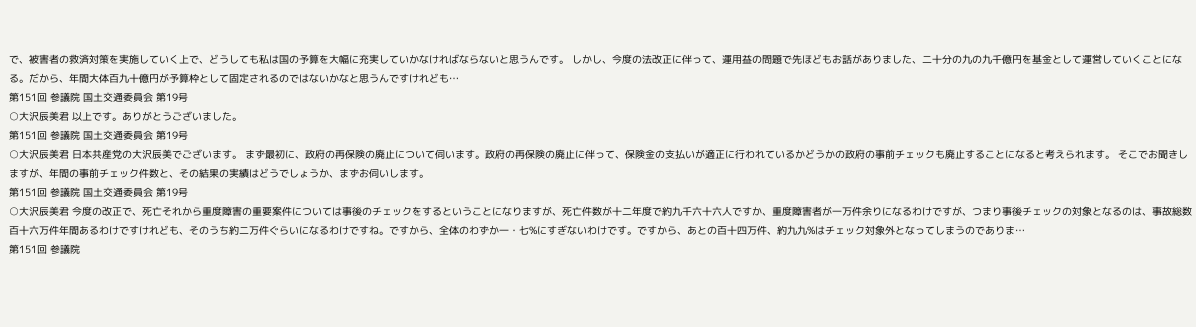で、被害者の救済対策を実施していく上で、どうしても私は国の予算を大幅に充実していかなければならないと思うんです。 しかし、今度の法改正に伴って、運用益の問題で先ほどもお話がありました、二十分の九の九千億円を基金として運営していくことになる。だから、年間大体百九十億円が予算枠として固定されるのではないかなと思うんですけれども…
第151回 参議院 国土交通委員会 第19号
○大沢辰美君 以上です。ありがとうございました。
第151回 参議院 国土交通委員会 第19号
○大沢辰美君 日本共産党の大沢辰美でございます。 まず最初に、政府の再保険の廃止について伺います。政府の再保険の廃止に伴って、保険金の支払いが適正に行われているかどうかの政府の事前チェックも廃止することになると考えられます。 そこでお聞きしますが、年間の事前チェック件数と、その結果の実績はどうでしょうか、まずお伺いします。
第151回 参議院 国土交通委員会 第19号
○大沢辰美君 今度の改正で、死亡それから重度障害の重要案件については事後のチェックをするということになりますが、死亡件数が十二年度で約九千六十六人ですか、重度障害者が一万件余りになるわけですが、つまり事後チェックの対象となるのは、事故総数百十六万件年間あるわけですけれども、そのうち約二万件ぐらいになるわけですね。ですから、全体のわずか一・七%にすぎないわけです。ですから、あとの百十四万件、約九九%はチェック対象外となってしまうのでありま…
第151回 参議院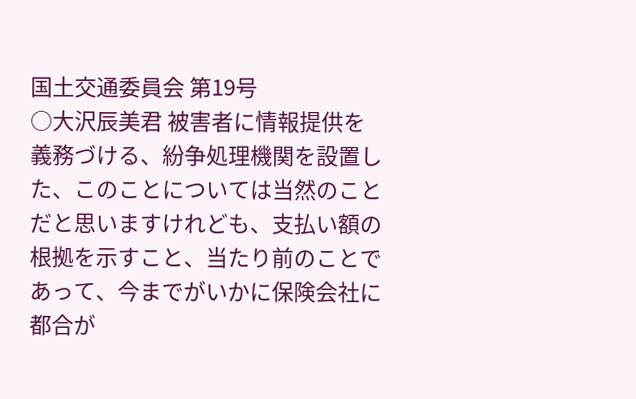国土交通委員会 第19号
○大沢辰美君 被害者に情報提供を義務づける、紛争処理機関を設置した、このことについては当然のことだと思いますけれども、支払い額の根拠を示すこと、当たり前のことであって、今までがいかに保険会社に都合が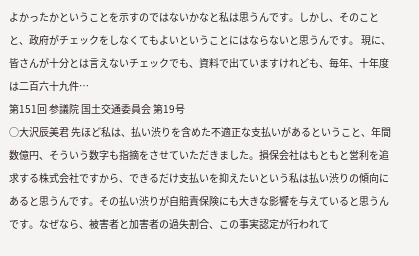よかったかということを示すのではないかなと私は思うんです。しかし、そのことと、政府がチェックをしなくてもよいということにはならないと思うんです。 現に、皆さんが十分とは言えないチェックでも、資料で出ていますけれども、毎年、十年度は二百六十九件…
第151回 参議院 国土交通委員会 第19号
○大沢辰美君 先ほど私は、払い渋りを含めた不適正な支払いがあるということ、年間数億円、そういう数字も指摘をさせていただきました。損保会社はもともと営利を追求する株式会社ですから、できるだけ支払いを抑えたいという私は払い渋りの傾向にあると思うんです。その払い渋りが自賠責保険にも大きな影響を与えていると思うんです。なぜなら、被害者と加害者の過失割合、この事実認定が行われて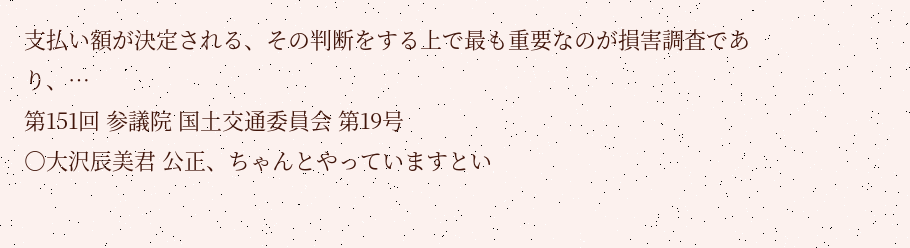支払い額が決定される、その判断をする上で最も重要なのが損害調査であり、…
第151回 参議院 国土交通委員会 第19号
○大沢辰美君 公正、ちゃんとやっていますとい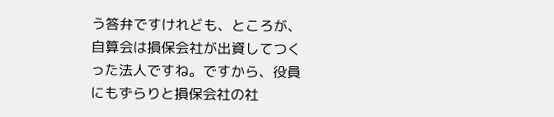う答弁ですけれども、ところが、自算会は損保会社が出資してつくった法人ですね。ですから、役員にもずらりと損保会社の社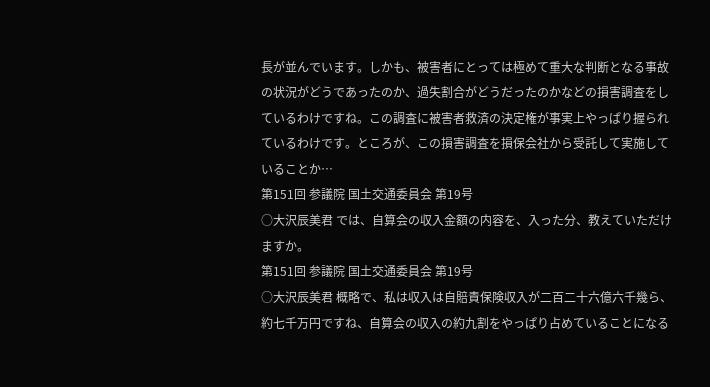長が並んでいます。しかも、被害者にとっては極めて重大な判断となる事故の状況がどうであったのか、過失割合がどうだったのかなどの損害調査をしているわけですね。この調査に被害者救済の決定権が事実上やっぱり握られているわけです。ところが、この損害調査を損保会社から受託して実施していることか…
第151回 参議院 国土交通委員会 第19号
○大沢辰美君 では、自算会の収入金額の内容を、入った分、教えていただけますか。
第151回 参議院 国土交通委員会 第19号
○大沢辰美君 概略で、私は収入は自賠責保険収入が二百二十六億六千幾ら、約七千万円ですね、自算会の収入の約九割をやっぱり占めていることになる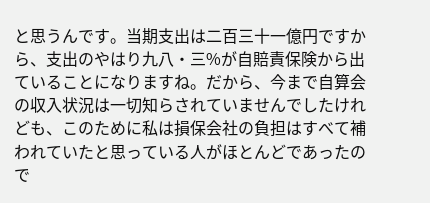と思うんです。当期支出は二百三十一億円ですから、支出のやはり九八・三%が自賠責保険から出ていることになりますね。だから、今まで自算会の収入状況は一切知らされていませんでしたけれども、このために私は損保会社の負担はすべて補われていたと思っている人がほとんどであったので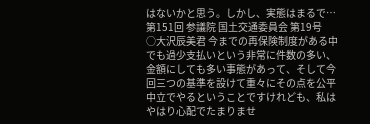はないかと思う。しかし、実態はまるで…
第151回 参議院 国土交通委員会 第19号
○大沢辰美君 今までの再保険制度がある中でも過少支払いという非常に件数の多い、金額にしても多い事態があって、そして今回三つの基準を設けて重々にその点を公平中立でやるということですけれども、私はやはり心配でたまりませ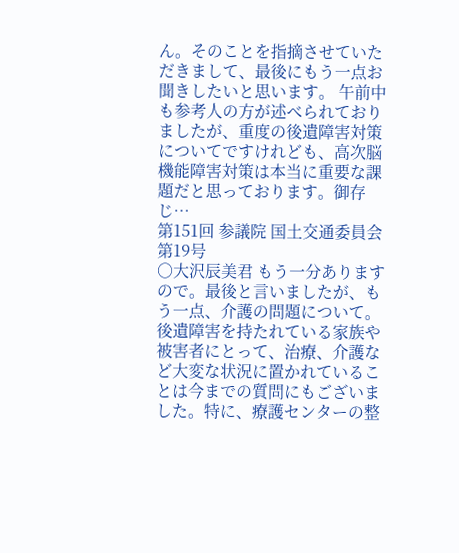ん。そのことを指摘させていただきまして、最後にもう一点お聞きしたいと思います。 午前中も参考人の方が述べられておりましたが、重度の後遺障害対策についてですけれども、高次脳機能障害対策は本当に重要な課題だと思っております。御存じ…
第151回 参議院 国土交通委員会 第19号
○大沢辰美君 もう一分ありますので。最後と言いましたが、もう一点、介護の問題について。 後遺障害を持たれている家族や被害者にとって、治療、介護など大変な状況に置かれていることは今までの質問にもございました。特に、療護センターの整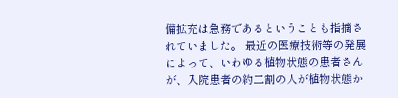備拡充は急務であるということも指摘されていました。 最近の医療技術等の発展によって、いわゆる植物状態の患者さんが、入院患者の約二割の人が植物状態か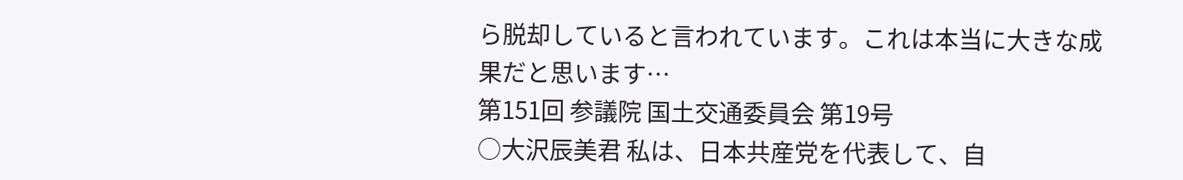ら脱却していると言われています。これは本当に大きな成果だと思います…
第151回 参議院 国土交通委員会 第19号
○大沢辰美君 私は、日本共産党を代表して、自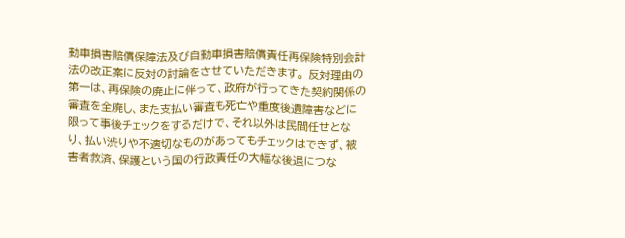動車損害賠償保障法及び自動車損害賠償責任再保険特別会計法の改正案に反対の討論をさせていただきます。 反対理由の第一は、再保険の廃止に伴って、政府が行ってきた契約関係の審査を全廃し、また支払い審査も死亡や重度後遺障害などに限って事後チェックをするだけで、それ以外は民間任せとなり、払い渋りや不適切なものがあってもチェックはできず、被害者救済、保護という国の行政責任の大幅な後退につな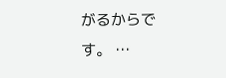がるからです。 …